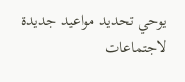يوحي تحديد مواعيد جديدة لاجتماعات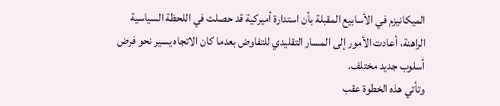الميكانيزم في الأسابيع المقبلة بأن استدارة أميركية قد حصلت في اللحظة السياسية الراهنة، أعادت الأمور إلى المسار التقليدي للتفاوض بعدما كان الاتجاه يسير نحو فرض أسلوب جديد مختلف.
وتأتي هذه الخطوة عقب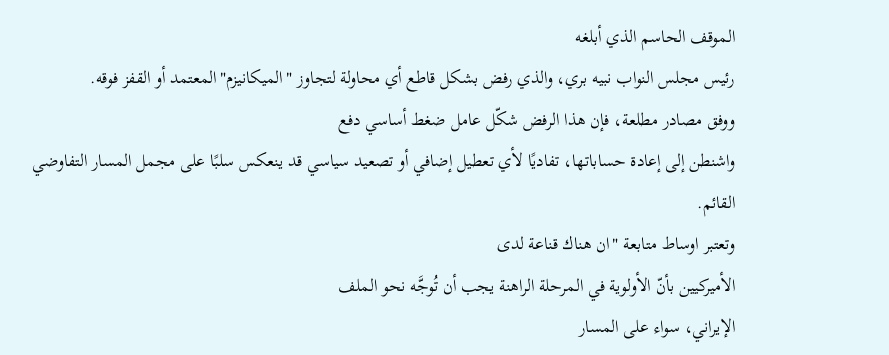الموقف الحاسم الذي أبلغه
رئيس مجلس النواب نبيه بري، والذي رفض بشكل قاطع أي محاولة لتجاوز "الميكانيزم"المعتمد أو القفز فوقه.
ووفق مصادر مطلعة، فإن هذا الرفض شكّل عامل ضغط أساسي دفع
واشنطن إلى إعادة حساباتها، تفاديًا لأي تعطيل إضافي أو تصعيد سياسي قد ينعكس سلبًا على مجمل المسار التفاوضي القائم.
وتعتبر اوساط متابعة "ان هناك قناعة لدى
الأميركيين بأنّ الأولوية في المرحلة الراهنة يجب أن تُوجَّه نحو الملف
الإيراني، سواء على المسار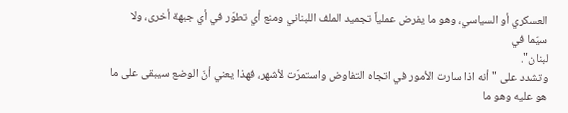العسكري أو السياسي، وهو ما يفرض عملياً تجميد الملف اللبناني ومنع أي تطوّر في أي جبهة أخرى، ولا سيّما في
لبنان".
وتشدد على "أنه اذا سارت الأمور في اتجاه التفاوض واستمرّت لأشهر، فهذا يعني أنّ الوضع سيبقى على ما هو عليه وهو ما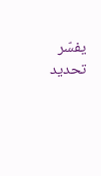يفسّر تحديد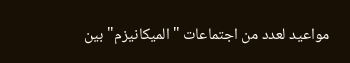مواعيد لعدد من اجتماعات "الميكانيزم" بين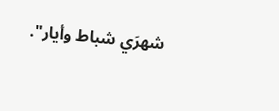شهرَي شباط وأيار".